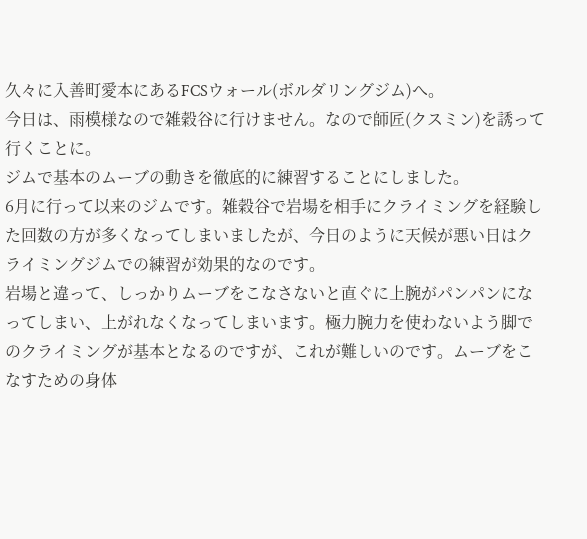久々に入善町愛本にあるFCSウォール(ボルダリングジム)へ。
今日は、雨模様なので雑穀谷に行けません。なので師匠(クスミン)を誘って行くことに。
ジムで基本のムーブの動きを徹底的に練習することにしました。
6月に行って以来のジムです。雑穀谷で岩場を相手にクライミングを経験した回数の方が多くなってしまいましたが、今日のように天候が悪い日はクライミングジムでの練習が効果的なのです。
岩場と違って、しっかりムーブをこなさないと直ぐに上腕がパンパンになってしまい、上がれなくなってしまいます。極力腕力を使わないよう脚でのクライミングが基本となるのですが、これが難しいのです。ムーブをこなすための身体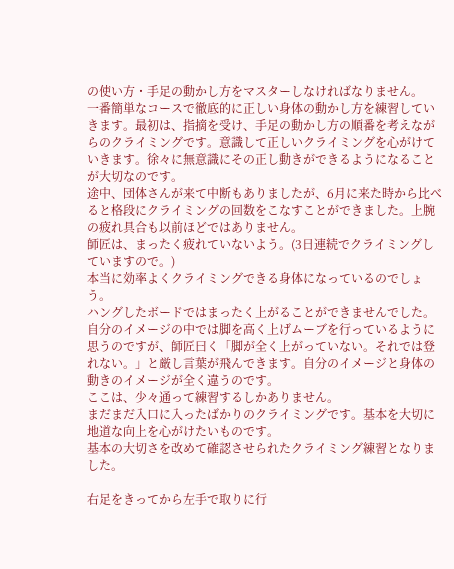の使い方・手足の動かし方をマスターしなければなりません。
一番簡単なコースで徹底的に正しい身体の動かし方を練習していきます。最初は、指摘を受け、手足の動かし方の順番を考えながらのクライミングです。意識して正しいクライミングを心がけていきます。徐々に無意識にその正し動きができるようになることが大切なのです。
途中、団体さんが来て中断もありましたが、6月に来た時から比べると格段にクライミングの回数をこなすことができました。上腕の疲れ具合も以前ほどではありません。
師匠は、まったく疲れていないよう。(3日連続でクライミングしていますので。)
本当に効率よくクライミングできる身体になっているのでしょう。
ハングしたボードではまったく上がることができませんでした。自分のイメージの中では脚を高く上げムーブを行っているように思うのですが、師匠曰く「脚が全く上がっていない。それでは登れない。」と厳し言葉が飛んできます。自分のイメージと身体の動きのイメージが全く違うのです。
ここは、少々通って練習するしかありません。
まだまだ入口に入ったばかりのクライミングです。基本を大切に地道な向上を心がけたいものです。
基本の大切さを改めて確認させられたクライミング練習となりました。

右足をきってから左手で取りに行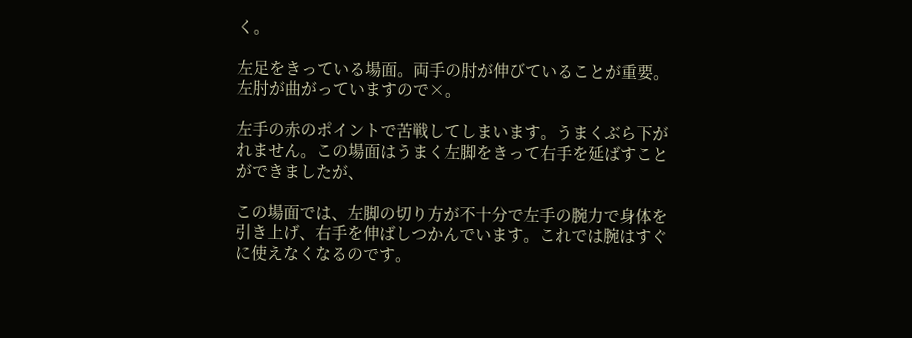く。

左足をきっている場面。両手の肘が伸びていることが重要。左肘が曲がっていますので×。

左手の赤のポイントで苦戦してしまいます。うまくぶら下がれません。この場面はうまく左脚をきって右手を延ばすことができましたが、

この場面では、左脚の切り方が不十分で左手の腕力で身体を引き上げ、右手を伸ばしつかんでいます。これでは腕はすぐに使えなくなるのです。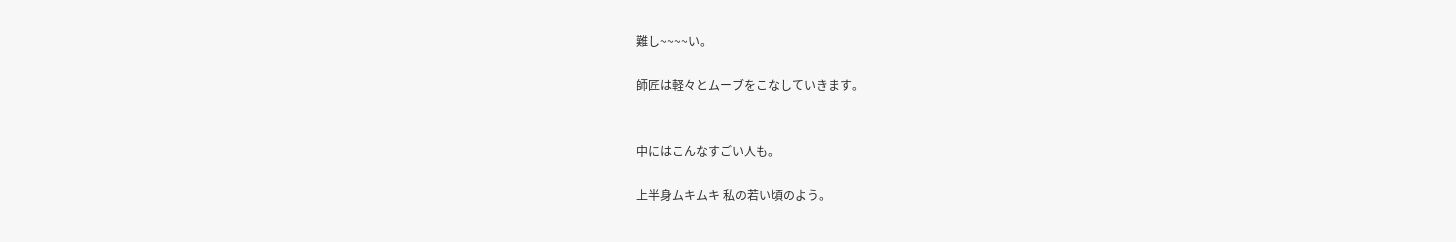難し~~~~い。

師匠は軽々とムーブをこなしていきます。


中にはこんなすごい人も。

上半身ムキムキ 私の若い頃のよう。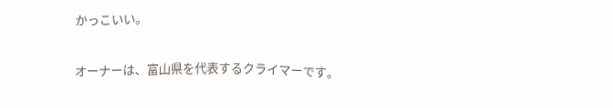かっこいい。

オーナーは、富山県を代表するクライマーです。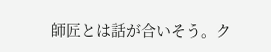師匠とは話が合いそう。ク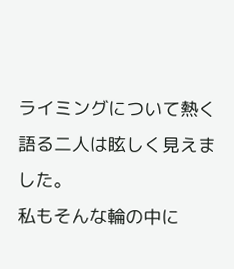ライミングについて熱く語る二人は眩しく見えました。
私もそんな輪の中に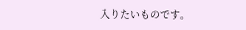入りたいものです。